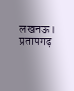लखनऊ। प्रतापगढ़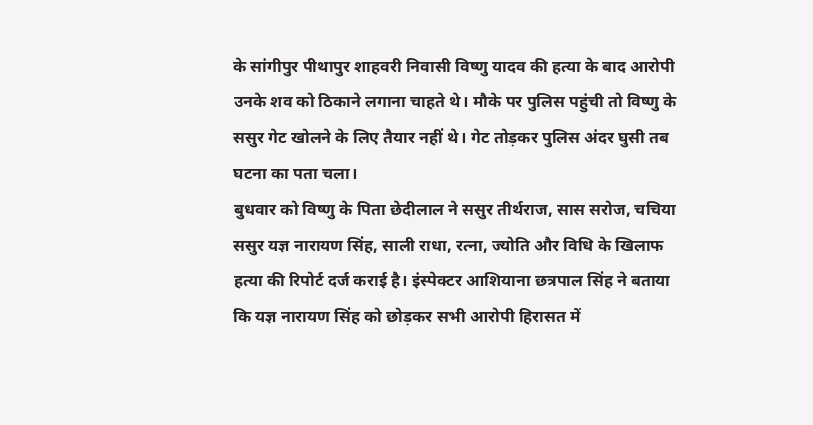के सांगीपुर पीथापुर शाहवरी निवासी विष्णु यादव की हत्या के बाद आरोपी उनके शव को ठिकाने लगाना चाहते थे। मौके पर पुलिस पहुंची तो विष्णु के ससुर गेट खोलने के लिए तैयार नहीं थे। गेट तोड़कर पुलिस अंदर घुसी तब घटना का पता चला।
बुधवार को विष्णु के पिता छेदीलाल ने ससुर तीर्थराज, सास सरोज, चचिया ससुर यज्ञ नारायण सिंह, साली राधा, रत्ना, ज्योति और विधि के खिलाफ हत्या की रिपोर्ट दर्ज कराई है। इंस्पेक्टर आशियाना छत्रपाल सिंह ने बताया कि यज्ञ नारायण सिंह को छोड़कर सभी आरोपी हिरासत में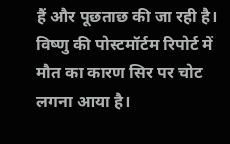हैं और पूछताछ की जा रही है।
विष्णु की पोस्टमॉर्टम रिपोर्ट में मौत का कारण सिर पर चोट लगना आया है।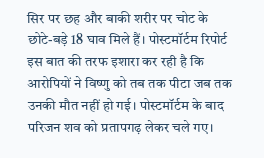सिर पर छह और बाकी शरीर पर चोट के छोटे-बड़े 18 घाव मिले हैं। पोस्टमॉर्टम रिपोर्ट इस बात की तरफ इशारा कर रही है कि आरोपियों ने विष्णु को तब तक पीटा जब तक उनकी मौत नहीं हो गई। पोस्टमॉर्टम के बाद परिजन शव को प्रतापगढ़ लेकर चले गए।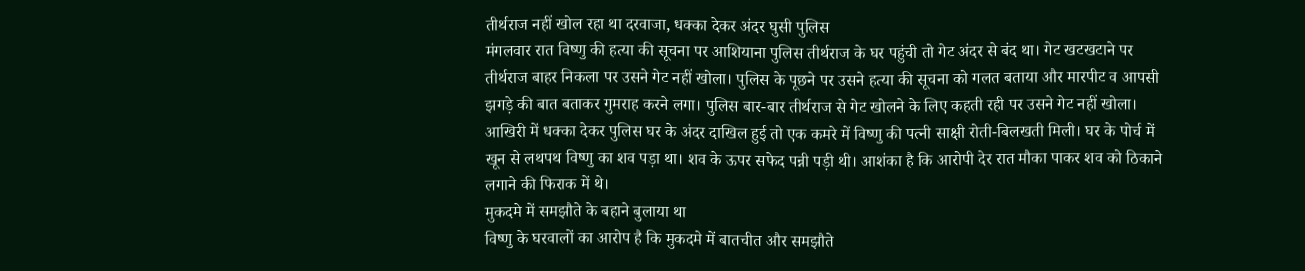तीर्थराज नहीं खोल रहा था दरवाजा, धक्का देकर अंदर घुसी पुलिस
मंगलवार रात विष्णु की हत्या की सूचना पर आशियाना पुलिस तीर्थराज के घर पहुंची तो गेट अंदर से बंद था। गेट खटखटाने पर तीर्थराज बाहर निकला पर उसने गेट नहीं खोला। पुलिस के पूछने पर उसने हत्या की सूचना को गलत बताया और मारपीट व आपसी झगड़े की बात बताकर गुमराह करने लगा। पुलिस बार-बार तीर्थराज से गेट खोलने के लिए कहती रही पर उसने गेट नहीं खोला। आखिरी में धक्का देकर पुलिस घर के अंदर दाखिल हुई तो एक कमरे में विष्णु की पत्नी साक्षी रोती-बिलखती मिली। घर के पोर्च में खून से लथपथ विष्णु का शव पड़ा था। शव के ऊपर सफेद पन्नी पड़ी थी। आशंका है कि आरोपी देर रात मौका पाकर शव को ठिकाने लगाने की फिराक में थे।
मुकदमे में समझौते के बहाने बुलाया था
विष्णु के घरवालों का आरोप है कि मुकदमे में बातचीत और समझौते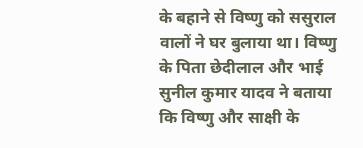के बहाने से विष्णु को ससुराल वालों ने घर बुलाया था। विष्णु के पिता छेदीलाल और भाई सुनील कुमार यादव ने बताया कि विष्णु और साक्षी के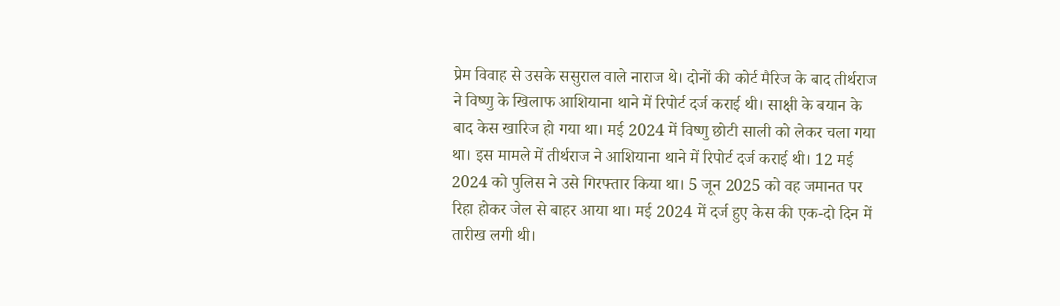प्रेम विवाह से उसके ससुराल वाले नाराज थे। दोनों की कोर्ट मैरिज के बाद तीर्थराज ने विष्णु के खिलाफ आशियाना थाने में रिपोर्ट दर्ज कराई थी। साक्षी के बयान के बाद केस खारिज हो गया था। मई 2024 में विष्णु छोटी साली को लेकर चला गया था। इस मामले में तीर्थराज ने आशियाना थाने में रिपोर्ट दर्ज कराई थी। 12 मई 2024 को पुलिस ने उसे गिरफ्तार किया था। 5 जून 2025 को वह जमानत पर रिहा होकर जेल से बाहर आया था। मई 2024 में दर्ज हुए केस की एक-दो दिन में तारीख लगी थी।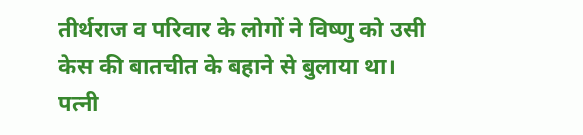तीर्थराज व परिवार के लोगों ने विष्णु को उसी केस की बातचीत के बहाने से बुलाया था।
पत्नी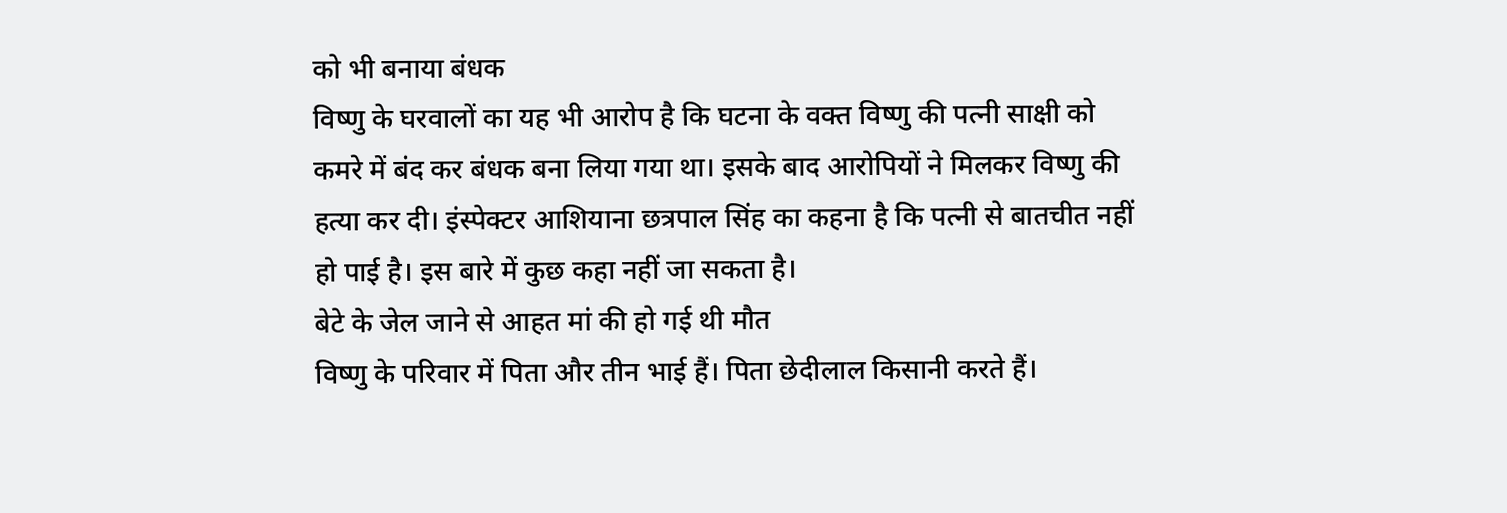को भी बनाया बंधक
विष्णु के घरवालों का यह भी आरोप है कि घटना के वक्त विष्णु की पत्नी साक्षी को कमरे में बंद कर बंधक बना लिया गया था। इसके बाद आरोपियों ने मिलकर विष्णु की हत्या कर दी। इंस्पेक्टर आशियाना छत्रपाल सिंह का कहना है कि पत्नी से बातचीत नहीं हो पाई है। इस बारे में कुछ कहा नहीं जा सकता है।
बेटे के जेल जाने से आहत मां की हो गई थी मौत
विष्णु के परिवार में पिता और तीन भाई हैं। पिता छेदीलाल किसानी करते हैं।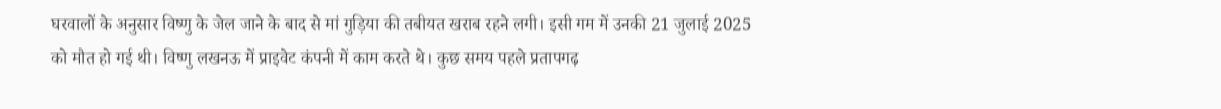घरवालों के अनुसार विष्णु के जेल जाने के बाद से मां गुड़िया की तबीयत खराब रहने लगी। इसी गम में उनकी 21 जुलाई 2025 को मौत हो गई थी। विष्णु लखनऊ में प्राइवेट कंपनी में काम करते थे। कुछ समय पहले प्रतापगढ़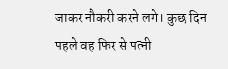जाकर नौकरी करने लगे। कुछ दिन पहले वह फिर से पत्नी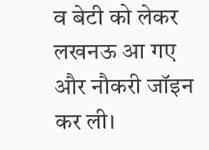व बेटी को लेकर लखनऊ आ गए और नौकरी जॉइन कर ली।